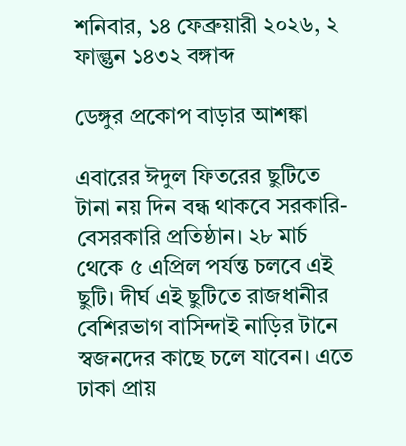শনিবার, ১৪ ফেব্রুয়ারী ২০২৬, ২ ফাল্গুন ১৪৩২ বঙ্গাব্দ

ডেঙ্গুর প্রকোপ বাড়ার আশঙ্কা

এবারের ঈদুল ফিতরের ছুটিতে টানা নয় দিন বন্ধ থাকবে সরকারি-বেসরকারি প্রতিষ্ঠান। ২৮ মার্চ থেকে ৫ এপ্রিল পর্যন্ত চলবে এই ছুটি। দীর্ঘ এই ছুটিতে রাজধানীর বেশিরভাগ বাসিন্দাই নাড়ির টানে স্বজনদের কাছে চলে যাবেন। এতে ঢাকা প্রায়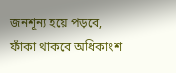জনশূন্য হয়ে পড়বে, ফাঁকা থাকবে অধিকাংশ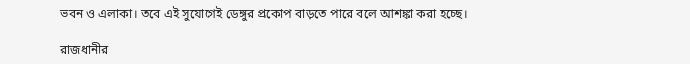ভবন ও এলাকা। তবে এই সুযোগেই ডেঙ্গুর প্রকোপ বাড়তে পারে বলে আশঙ্কা করা হচ্ছে।

রাজধানীর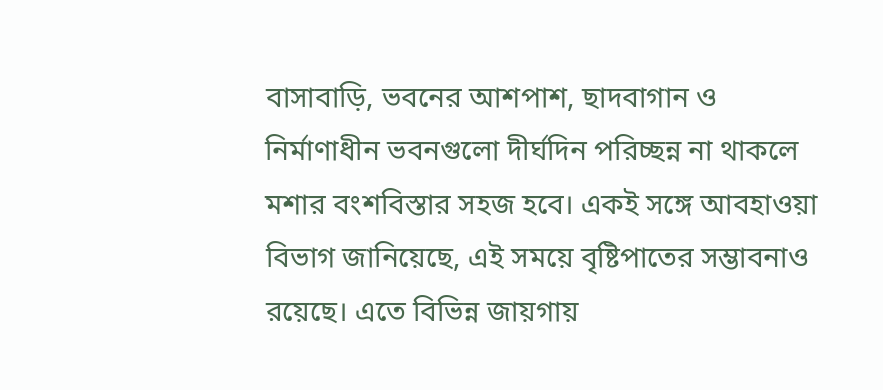বাসাবাড়ি, ভবনের আশপাশ, ছাদবাগান ও নির্মাণাধীন ভবনগুলো দীর্ঘদিন পরিচ্ছন্ন না থাকলে মশার বংশবিস্তার সহজ হবে। একই সঙ্গে আবহাওয়া বিভাগ জানিয়েছে, এই সময়ে বৃষ্টিপাতের সম্ভাবনাও রয়েছে। এতে বিভিন্ন জায়গায়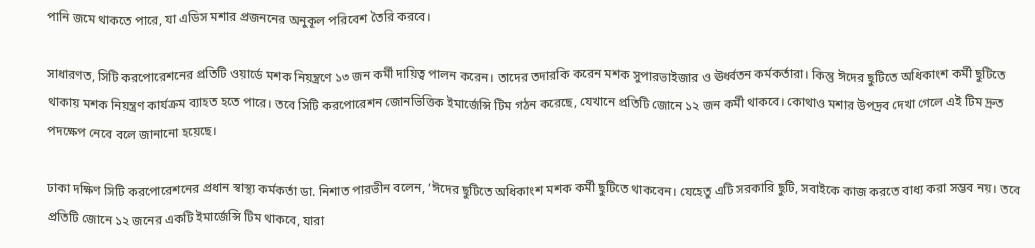পানি জমে থাকতে পারে, যা এডিস মশার প্রজননের অনুকূল পরিবেশ তৈরি করবে।

সাধারণত, সিটি করপোরেশনের প্রতিটি ওয়ার্ডে মশক নিয়ন্ত্রণে ১৩ জন কর্মী দায়িত্ব পালন করেন। তাদের তদারকি করেন মশক সুপারভাইজার ও ঊর্ধ্বতন কর্মকর্তারা। কিন্তু ঈদের ছুটিতে অধিকাংশ কর্মী ছুটিতে থাকায় মশক নিয়ন্ত্রণ কার্যক্রম ব্যাহত হতে পারে। তবে সিটি করপোরেশন জোনভিত্তিক ইমার্জেন্সি টিম গঠন করেছে, যেখানে প্রতিটি জোনে ১২ জন কর্মী থাকবে। কোথাও মশার উপদ্রব দেখা গেলে এই টিম দ্রুত পদক্ষেপ নেবে বলে জানানো হয়েছে।

ঢাকা দক্ষিণ সিটি করপোরেশনের প্রধান স্বাস্থ্য কর্মকর্তা ডা. নিশাত পারভীন বলেন, ‘ঈদের ছুটিতে অধিকাংশ মশক কর্মী ছুটিতে থাকবেন। যেহেতু এটি সরকারি ছুটি, সবাইকে কাজ করতে বাধ্য করা সম্ভব নয়। তবে প্রতিটি জোনে ১২ জনের একটি ইমার্জেন্সি টিম থাকবে, যারা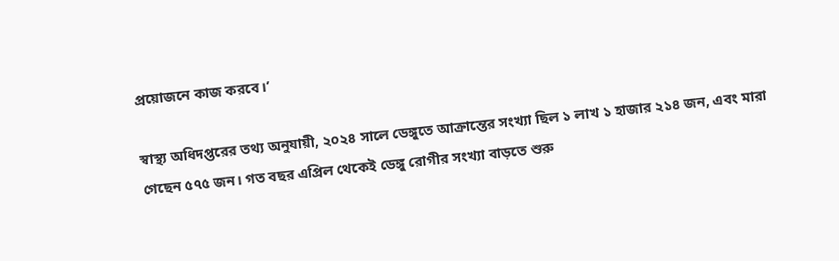প্রয়োজনে কাজ করবে।’

স্বাস্থ্য অধিদপ্তরের তথ্য অনুযায়ী, ২০২৪ সালে ডেঙ্গুতে আক্রান্তের সংখ্যা ছিল ১ লাখ ১ হাজার ২১৪ জন, এবং মারা গেছেন ৫৭৫ জন। গত বছর এপ্রিল থেকেই ডেঙ্গু রোগীর সংখ্যা বাড়তে শুরু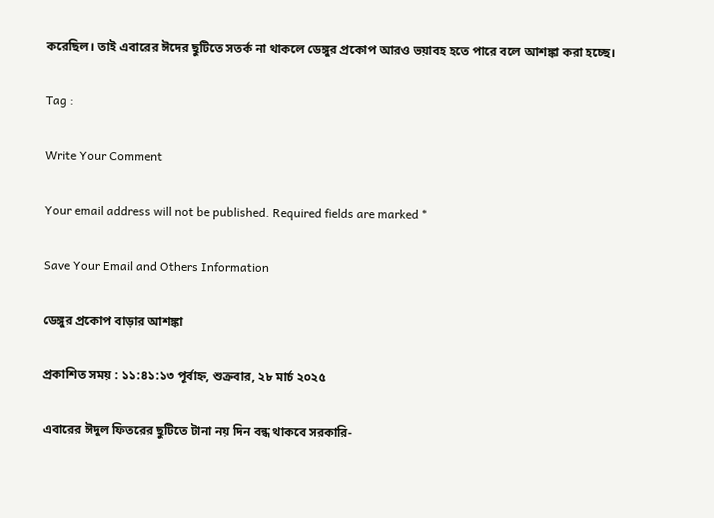করেছিল। তাই এবারের ঈদের ছুটিতে সতর্ক না থাকলে ডেঙ্গুর প্রকোপ আরও ভয়াবহ হতে পারে বলে আশঙ্কা করা হচ্ছে।

Tag :

Write Your Comment

Your email address will not be published. Required fields are marked *

Save Your Email and Others Information

ডেঙ্গুর প্রকোপ বাড়ার আশঙ্কা

প্রকাশিত সময় : ১১:৪১:১৩ পূর্বাহ্ন, শুক্রবার, ২৮ মার্চ ২০২৫

এবারের ঈদুল ফিতরের ছুটিতে টানা নয় দিন বন্ধ থাকবে সরকারি-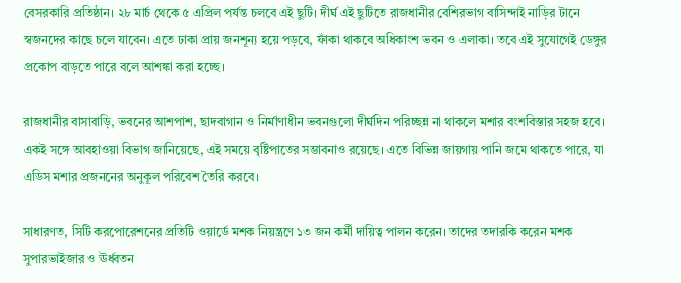বেসরকারি প্রতিষ্ঠান। ২৮ মার্চ থেকে ৫ এপ্রিল পর্যন্ত চলবে এই ছুটি। দীর্ঘ এই ছুটিতে রাজধানীর বেশিরভাগ বাসিন্দাই নাড়ির টানে স্বজনদের কাছে চলে যাবেন। এতে ঢাকা প্রায় জনশূন্য হয়ে পড়বে, ফাঁকা থাকবে অধিকাংশ ভবন ও এলাকা। তবে এই সুযোগেই ডেঙ্গুর প্রকোপ বাড়তে পারে বলে আশঙ্কা করা হচ্ছে।

রাজধানীর বাসাবাড়ি, ভবনের আশপাশ, ছাদবাগান ও নির্মাণাধীন ভবনগুলো দীর্ঘদিন পরিচ্ছন্ন না থাকলে মশার বংশবিস্তার সহজ হবে। একই সঙ্গে আবহাওয়া বিভাগ জানিয়েছে, এই সময়ে বৃষ্টিপাতের সম্ভাবনাও রয়েছে। এতে বিভিন্ন জায়গায় পানি জমে থাকতে পারে, যা এডিস মশার প্রজননের অনুকূল পরিবেশ তৈরি করবে।

সাধারণত, সিটি করপোরেশনের প্রতিটি ওয়ার্ডে মশক নিয়ন্ত্রণে ১৩ জন কর্মী দায়িত্ব পালন করেন। তাদের তদারকি করেন মশক সুপারভাইজার ও ঊর্ধ্বতন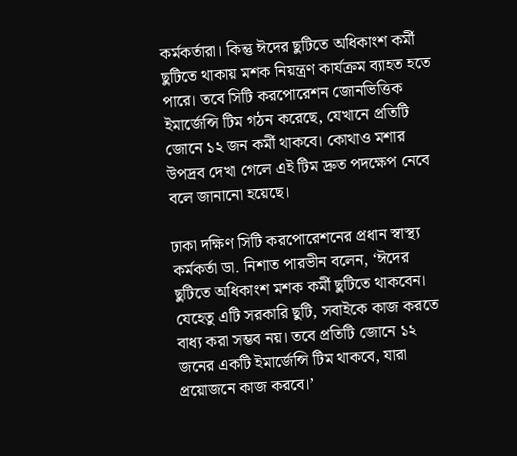কর্মকর্তারা। কিন্তু ঈদের ছুটিতে অধিকাংশ কর্মী ছুটিতে থাকায় মশক নিয়ন্ত্রণ কার্যক্রম ব্যাহত হতে পারে। তবে সিটি করপোরেশন জোনভিত্তিক ইমার্জেন্সি টিম গঠন করেছে, যেখানে প্রতিটি জোনে ১২ জন কর্মী থাকবে। কোথাও মশার উপদ্রব দেখা গেলে এই টিম দ্রুত পদক্ষেপ নেবে বলে জানানো হয়েছে।

ঢাকা দক্ষিণ সিটি করপোরেশনের প্রধান স্বাস্থ্য কর্মকর্তা ডা. নিশাত পারভীন বলেন, ‘ঈদের ছুটিতে অধিকাংশ মশক কর্মী ছুটিতে থাকবেন। যেহেতু এটি সরকারি ছুটি, সবাইকে কাজ করতে বাধ্য করা সম্ভব নয়। তবে প্রতিটি জোনে ১২ জনের একটি ইমার্জেন্সি টিম থাকবে, যারা প্রয়োজনে কাজ করবে।’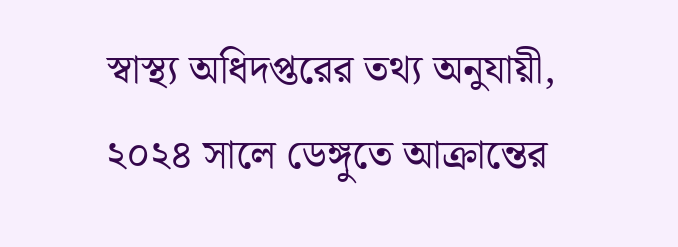স্বাস্থ্য অধিদপ্তরের তথ্য অনুযায়ী, ২০২৪ সালে ডেঙ্গুতে আক্রান্তের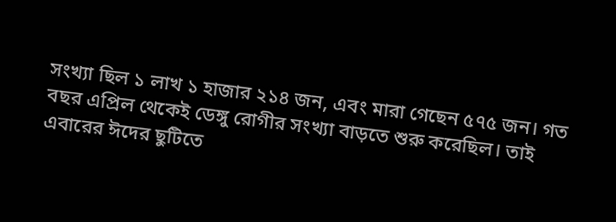সংখ্যা ছিল ১ লাখ ১ হাজার ২১৪ জন, এবং মারা গেছেন ৫৭৫ জন। গত বছর এপ্রিল থেকেই ডেঙ্গু রোগীর সংখ্যা বাড়তে শুরু করেছিল। তাই এবারের ঈদের ছুটিতে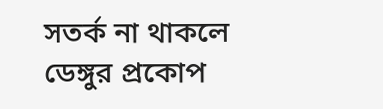সতর্ক না থাকলে ডেঙ্গুর প্রকোপ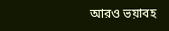আরও ভয়াবহ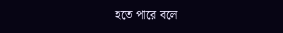হতে পারে বলে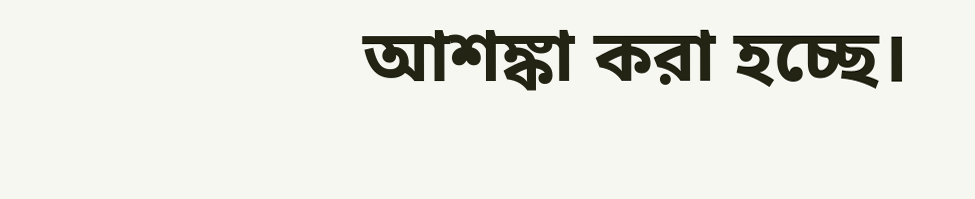আশঙ্কা করা হচ্ছে।